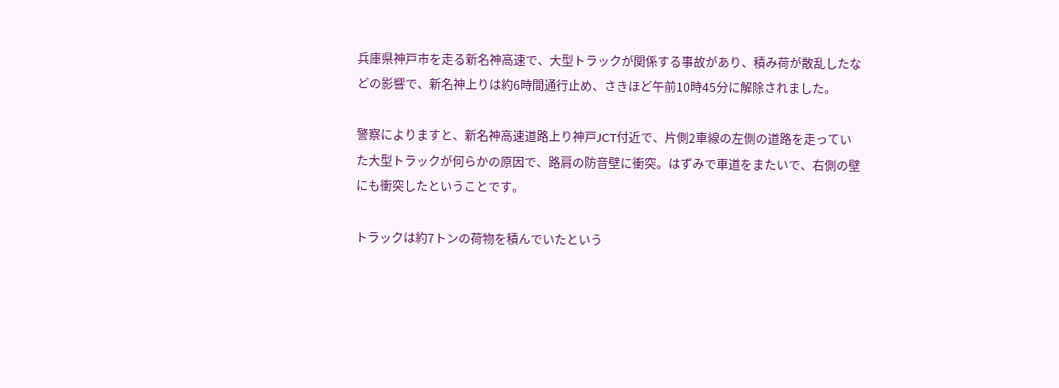兵庫県神戸市を走る新名神高速で、大型トラックが関係する事故があり、積み荷が散乱したなどの影響で、新名神上りは約6時間通行止め、さきほど午前10時45分に解除されました。

警察によりますと、新名神高速道路上り神戸JCT付近で、片側2車線の左側の道路を走っていた大型トラックが何らかの原因で、路肩の防音壁に衝突。はずみで車道をまたいで、右側の壁にも衝突したということです。

トラックは約7トンの荷物を積んでいたという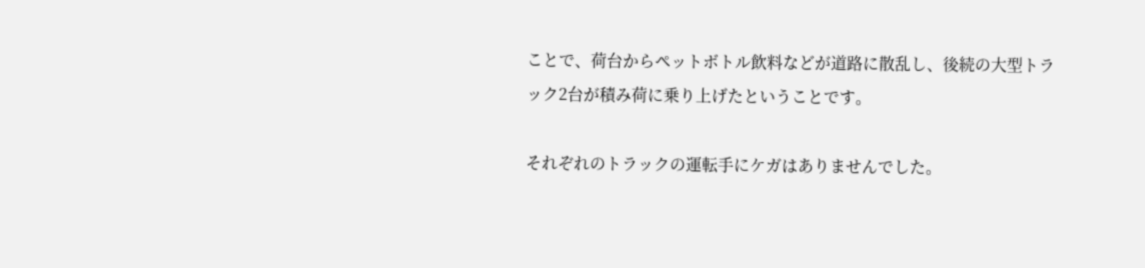ことで、荷台からペットボトル飲料などが道路に散乱し、後続の大型トラック2台が積み荷に乗り上げたということです。

それぞれのトラックの運転手にケガはありませんでした。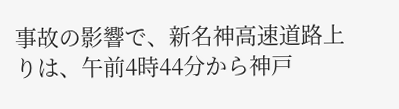事故の影響で、新名神高速道路上りは、午前4時44分から神戸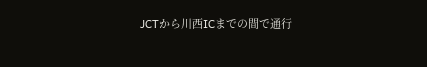JCTから川西ICまでの間で通行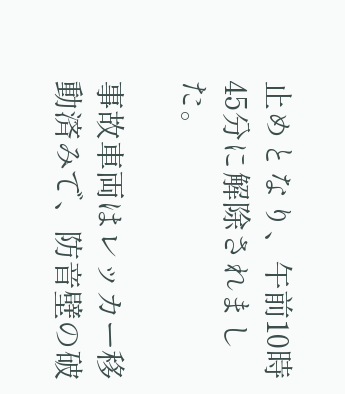止めとなり、午前10時45分に解除されました。

事故車両はレッカー移動済みで、防音壁の破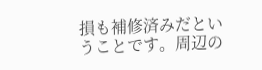損も補修済みだということです。周辺の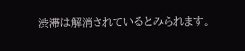渋滞は解消されているとみられます。